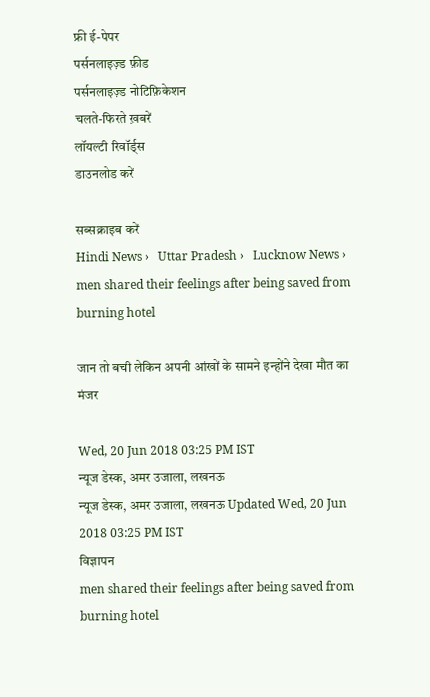फ्री ई-पेपर
पर्सनलाइज़्ड फ़ीड
पर्सनलाइज़्ड नोटिफ़िकेशन
चलते-फिरते ख़बरें
लॉयल्टी रिवॉर्ड्स
डाउनलोड करें

सब्सक्राइब करें
Hindi News ›   Uttar Pradesh ›   Lucknow News ›   men shared their feelings after being saved from burning hotel

जान तो बची लेकिन अपनी आंखों के सामने इन्होंने देखा मौत का मंजर

Wed, 20 Jun 2018 03:25 PM IST
न्यूज डेस्क, अमर उजाला, लखनऊ
न्यूज डेस्क, अमर उजाला, लखनऊ Updated Wed, 20 Jun 2018 03:25 PM IST
विज्ञापन
men shared their feelings after being saved from burning hotel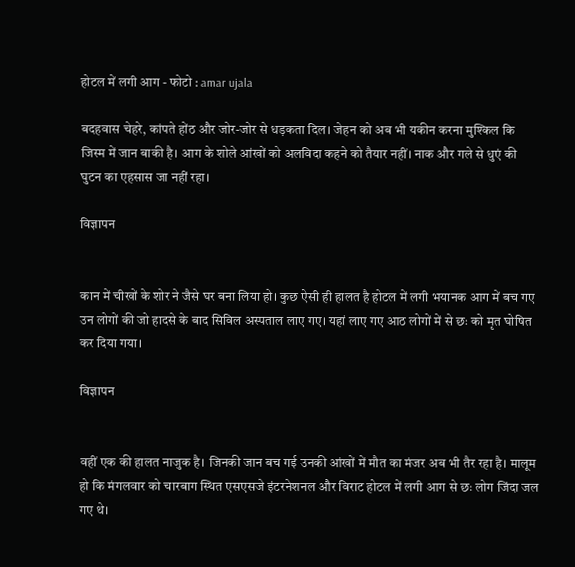होटल में लगी आग - फोटो : amar ujala

बदहवास चेहरे, कांपते होंठ और जोर-जोर से धड़कता दिल। जेहन को अब भी यकीन करना मुश्किल कि जिस्म में जान बाकी है। आग के शोले आंखों को अलविदा कहने को तैयार नहीं। नाक और गले से धुएं की घुटन का एहसास जा नहीं रहा।

विज्ञापन


कान में चीखों के शोर ने जैसे घर बना लिया हो। कुछ ऐसी ही हालत है होटल में लगी भयानक आग में बच गए उन लोगों की जो हादसे के बाद सिविल अस्पताल लाए गए। यहां लाए गए आठ लोगों में से छः को मृत घोषित कर दिया गया।

विज्ञापन


वहीं एक की हालत नाजुक है। जिनकी जान बच गई उनकी आंखों में मौत का मंजर अब भी तैर रहा है। मालूम हो कि मंगलवार को चारबाग स्थित एसएसजे इंटरनेशनल और विराट होटल में लगी आग से छः लोग जिंदा जल गए थे।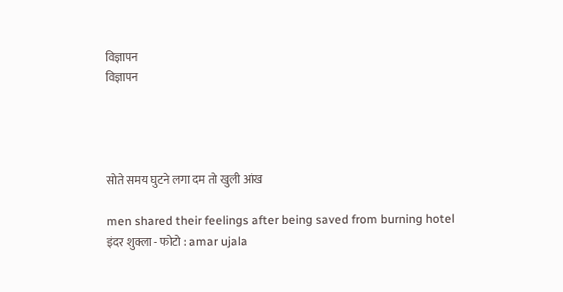विज्ञापन
विज्ञापन




सोते समय घुटने लगा दम तो खुली आंख

men shared their feelings after being saved from burning hotel
इंदर शुक्ला - फोटो : amar ujala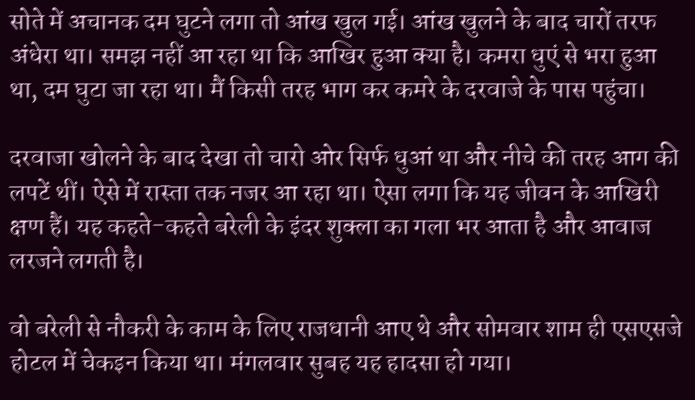सोते में अचानक दम घुटने लगा तो आंख खुल गई। आंख खुलने के बाद चारों तरफ अंधेरा था। समझ नहीं आ रहा था कि आखिर हुआ क्या है। कमरा धुएं से भरा हुआ था, दम घुटा जा रहा था। मैं किसी तरह भाग कर कमरे के दरवाजे के पास पहुंचा।

दरवाजा खोलने के बाद देखा तो चारो ओर सिर्फ धुआं था और नीचे की तरह आग की लपटें थीं। ऐसे में रास्ता तक नजर आ रहा था। ऐसा लगा कि यह जीवन के आखिरी क्षण हैं। यह कहते-कहते बरेली के इंदर शुक्ला का गला भर आता है और आवाज लरजने लगती है।

वो बरेली से नौकरी के काम के लिए राजधानी आए थे और सोमवार शाम ही एसएसजे होटल में चेकइन किया था। मंगलवार सुबह यह हादसा हो गया।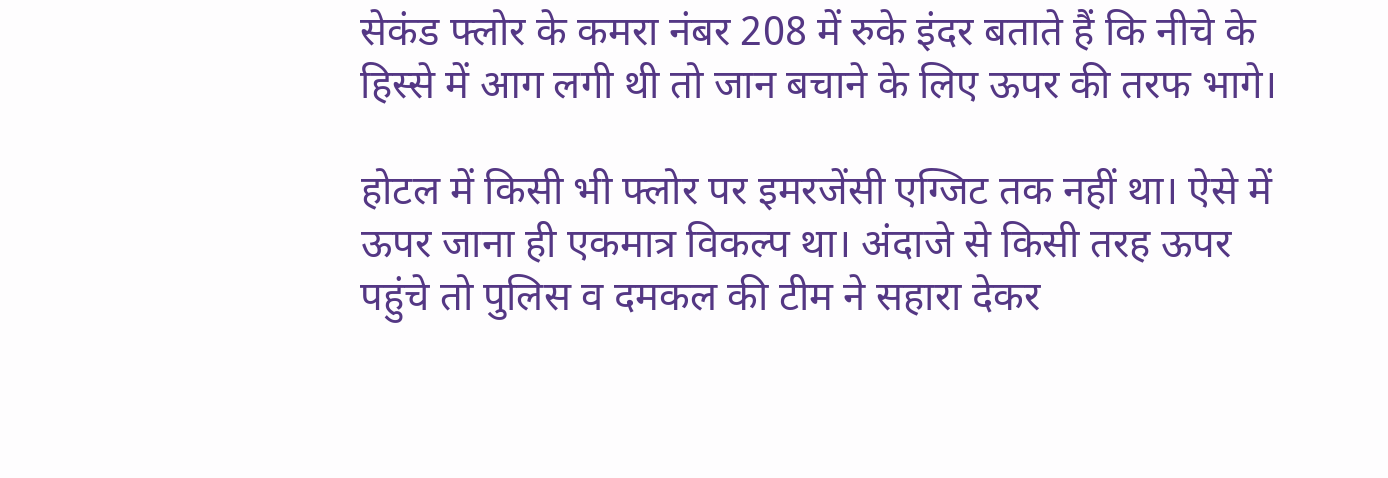सेकंड फ्लोर के कमरा नंबर 208 में रुके इंदर बताते हैं कि नीचे के हिस्से में आग लगी थी तो जान बचाने के लिए ऊपर की तरफ भागे।

होटल में किसी भी फ्लोर पर इमरजेंसी एग्जिट तक नहीं था। ऐसे में ऊपर जाना ही एकमात्र विकल्प था। अंदाजे से किसी तरह ऊपर पहुंचे तो पुलिस व दमकल की टीम ने सहारा देकर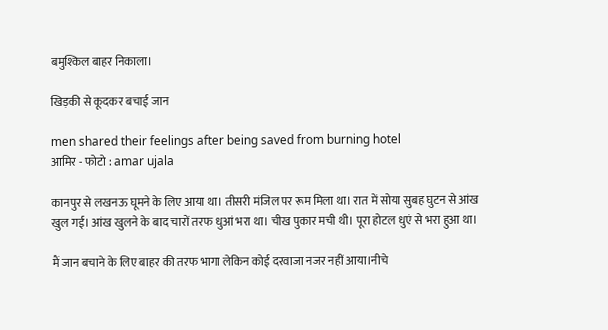बमुश्किल बाहर निकाला।

खिड़की से कूदकर बचाई जान

men shared their feelings after being saved from burning hotel
आमिर - फोटो : amar ujala

कानपुर से लखनऊ घूमने के लिए आया था। तीसरी मंजिल पर रूम मिला था। रात में सोया सुबह घुटन से आंख खुल गई। आंख खुलने के बाद चारों तरफ धुआं भरा था। चीख पुकार मची थी। पूरा होटल धुएं से भरा हुआ था।

मैं जान बचाने के लिए बाहर की तरफ भागा लेकिन कोई दरवाजा नजर नहीं आया।नीचे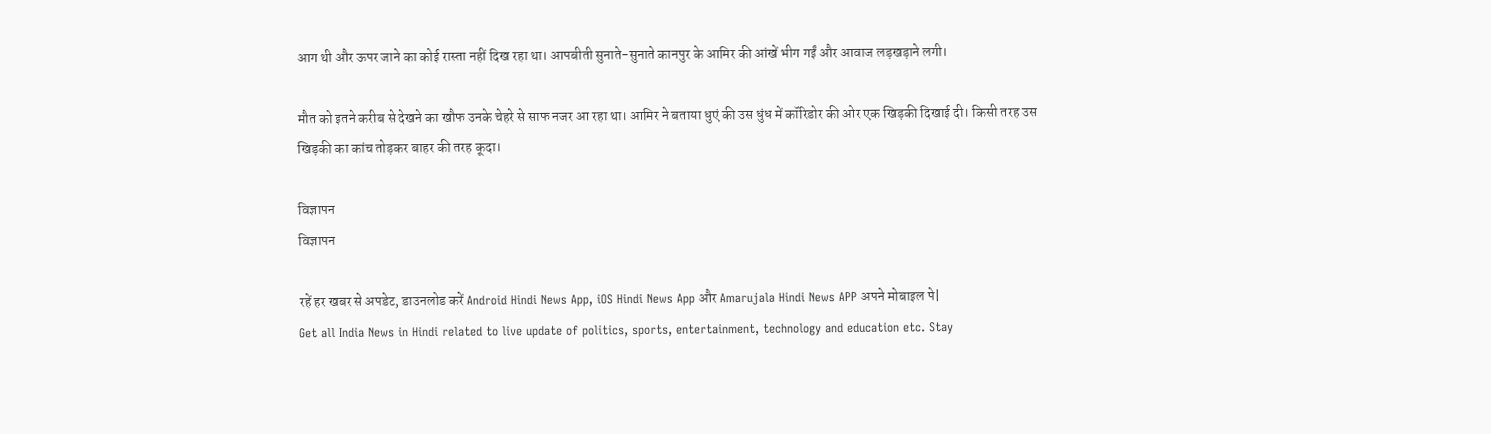आग थी और ऊपर जाने का कोई रास्ता नहीं दिख रहा था। आपबीती सुनाते-सुनाते कानपुर के आमिर की आंखें भीग गईं और आवाज लड़खड़ाने लगी।

मौत को इतने करीब से देखने का खौफ उनके चेहरे से साफ नजर आ रहा था। आमिर ने बताया धुएं की उस धुंध में कॉरिडोर की ओर एक खिड़की दिखाई दी। किसी तरह उस खिड़की का कांच तोड़कर बाहर की तरह कूदा।

विज्ञापन
विज्ञापन

रहें हर खबर से अपडेट, डाउनलोड करें Android Hindi News App, iOS Hindi News App और Amarujala Hindi News APP अपने मोबाइल पे|
Get all India News in Hindi related to live update of politics, sports, entertainment, technology and education etc. Stay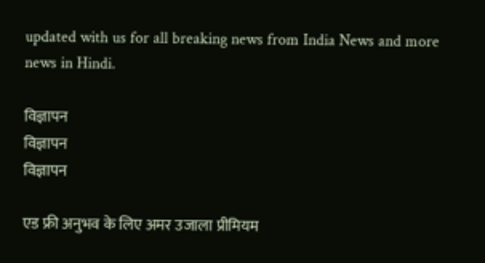updated with us for all breaking news from India News and more news in Hindi.

विज्ञापन
विज्ञापन
विज्ञापन

एड फ्री अनुभव के लिए अमर उजाला प्रीमियम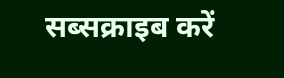सब्सक्राइब करें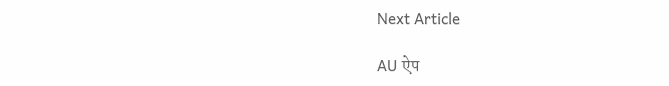Next Article

AU ऐप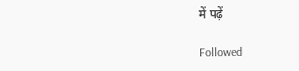में पढ़ें

Followed